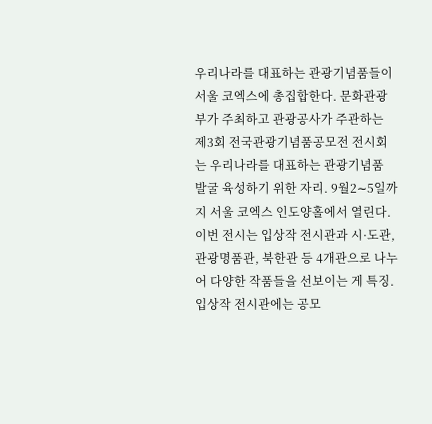우리나라를 대표하는 관광기념품들이 서울 코엑스에 총집합한다. 문화관광부가 주최하고 관광공사가 주관하는 제3회 전국관광기념품공모전 전시회는 우리나라를 대표하는 관광기념품 발굴 육성하기 위한 자리. 9월2∼5일까지 서울 코엑스 인도양홀에서 열린다.
이번 전시는 입상작 전시관과 시·도관, 관광명품관, 북한관 등 4개관으로 나누어 다양한 작품들을 선보이는 게 특징. 입상작 전시관에는 공모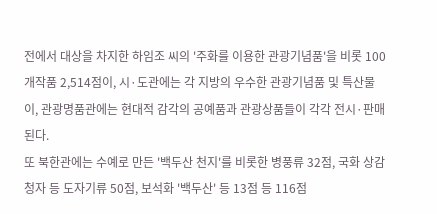전에서 대상을 차지한 하임조 씨의 '주화를 이용한 관광기념품'을 비롯 100개작품 2,514점이, 시·도관에는 각 지방의 우수한 관광기념품 및 특산물이, 관광명품관에는 현대적 감각의 공예품과 관광상품들이 각각 전시·판매된다.
또 북한관에는 수예로 만든 '백두산 천지'를 비롯한 병풍류 32점, 국화 상감청자 등 도자기류 50점, 보석화 '백두산' 등 13점 등 116점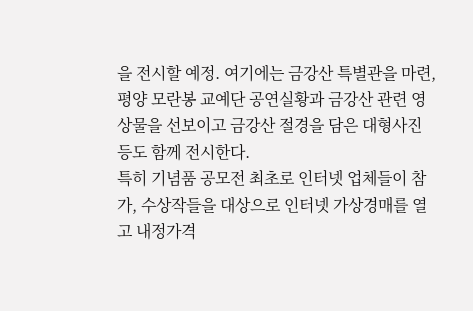을 전시할 예정. 여기에는 금강산 특별관을 마련, 평양 모란봉 교예단 공연실황과 금강산 관련 영상물을 선보이고 금강산 절경을 담은 대형사진 등도 함께 전시한다.
특히 기념품 공모전 최초로 인터넷 업체들이 참가, 수상작들을 대상으로 인터넷 가상경매를 열고 내정가격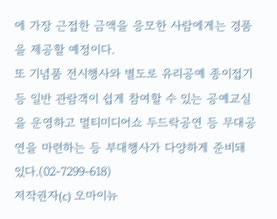에 가장 근접한 금액을 응모한 사람에게는 경품을 제공할 예정이다.
또 기념품 전시행사와 별도로 유리공예 종이접기 등 일반 관람객이 쉽게 참여할 수 있는 공예교실을 운영하고 멀티미디어쇼 두드락공연 등 무대공연을 마련하는 등 부대행사가 다양하게 준비돼 있다.(02-7299-618)
저작권자(c) 오마이뉴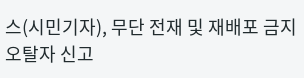스(시민기자), 무단 전재 및 재배포 금지
오탈자 신고